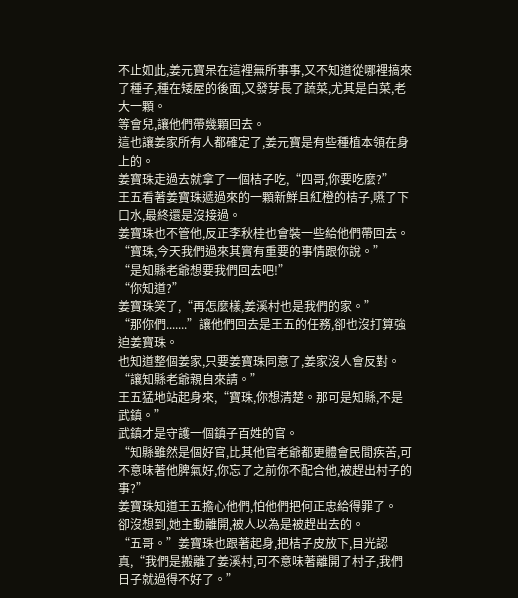不止如此,姜元寶呆在這裡無所事事,又不知道從哪裡搞來了種子,種在矮屋的後面,又發芽長了蔬菜,尤其是白菜,老大一顆。
等會兒,讓他們帶幾顆回去。
這也讓姜家所有人都確定了,姜元寶是有些種植本領在身上的。
姜寶珠走過去就拿了一個桔子吃,“四哥,你要吃麼?”
王五看著姜寶珠遞過來的一顆新鮮且紅橙的桔子,嚥了下口水,最終還是沒接過。
姜寶珠也不管他,反正李秋桂也會裝一些給他們帶回去。
“寶珠,今天我們過來其實有重要的事情跟你說。”
“是知縣老爺想要我們回去吧!”
“你知道?”
姜寶珠笑了,“再怎麼樣,姜溪村也是我們的家。”
“那你們.......”讓他們回去是王五的任務,卻也沒打算強迫姜寶珠。
也知道整個姜家,只要姜寶珠同意了,姜家沒人會反對。
“讓知縣老爺親自來請。”
王五猛地站起身來,“寶珠,你想清楚。那可是知縣,不是武鎮。”
武鎮才是守護一個鎮子百姓的官。
“知縣雖然是個好官,比其他官老爺都更體會民間疾苦,可不意味著他脾氣好,你忘了之前你不配合他,被趕出村子的事?”
姜寶珠知道王五擔心他們,怕他們把何正忠給得罪了。
卻沒想到,她主動離開,被人以為是被趕出去的。
“五哥。”姜寶珠也跟著起身,把桔子皮放下,目光認真,“我們是搬離了姜溪村,可不意味著離開了村子,我們日子就過得不好了。”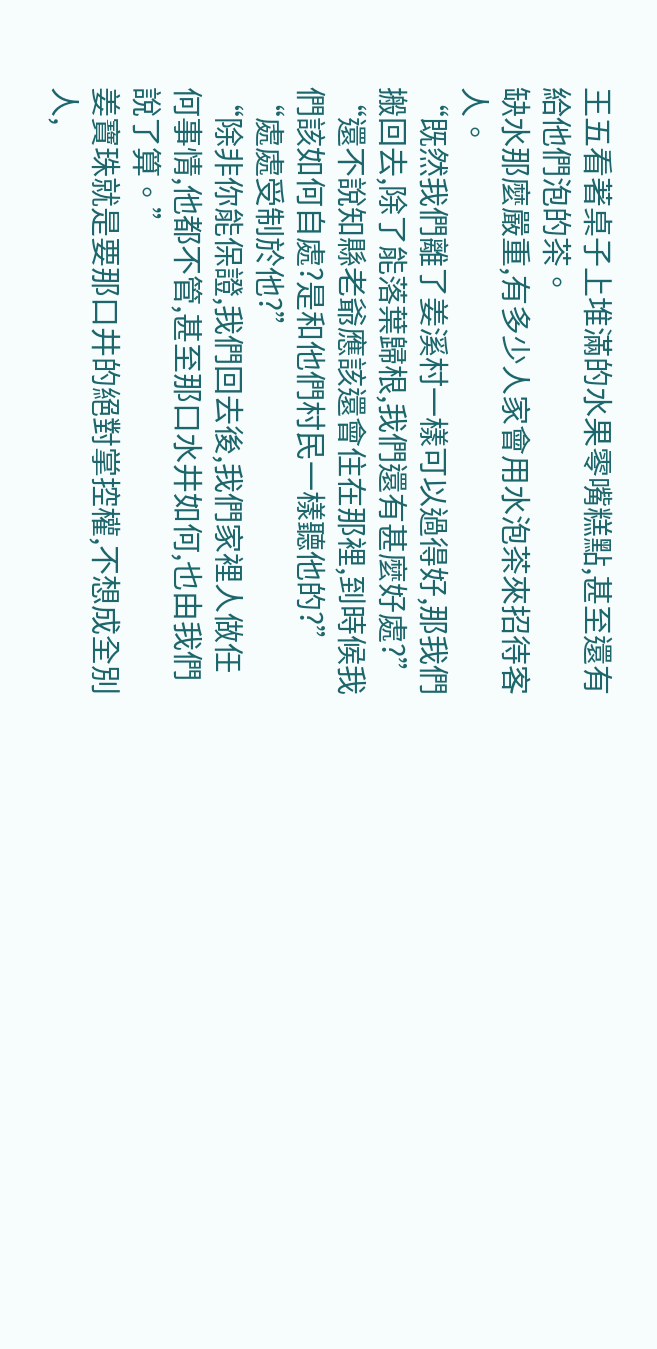王五看著桌子上堆滿的水果零嘴糕點,甚至還有給他們泡的茶。
缺水那麼嚴重,有多少人家會用水泡茶來招待客人。
“既然我們離了姜溪村一樣可以過得好,那我們搬回去,除了能落葉歸根,我們還有甚麼好處?”
“還不說知縣老爺應該還會住在那裡,到時候我們該如何自處?是和他們村民一樣聽他的?”
“處處受制於他?”
“除非你能保證,我們回去後,我們家裡人做任何事情,他都不管,甚至那口水井如何,也由我們說了算。”
姜寶珠就是要那口井的絕對掌控權,不想成全別人,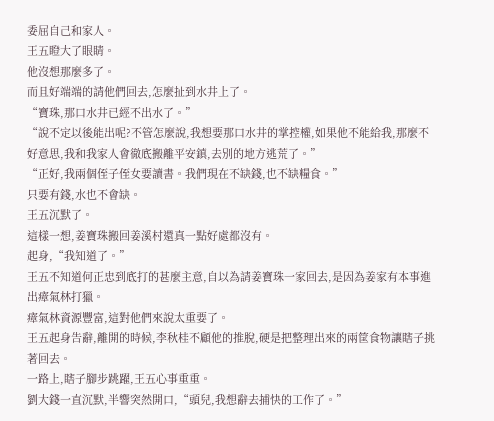委屈自己和家人。
王五瞪大了眼睛。
他沒想那麼多了。
而且好端端的請他們回去,怎麼扯到水井上了。
“寶珠,那口水井已經不出水了。”
“說不定以後能出呢?不管怎麼說,我想要那口水井的掌控權,如果他不能給我,那麼不好意思,我和我家人會徹底搬離平安鎮,去別的地方逃荒了。”
“正好,我兩個侄子侄女要讀書。我們現在不缺錢,也不缺糧食。”
只要有錢,水也不會缺。
王五沉默了。
這樣一想,姜寶珠搬回姜溪村還真一點好處都沒有。
起身,“我知道了。”
王五不知道何正忠到底打的甚麼主意,自以為請姜寶珠一家回去,是因為姜家有本事進出瘴氣林打獵。
瘴氣林資源豐富,這對他們來說太重要了。
王五起身告辭,離開的時候,李秋桂不顧他的推脫,硬是把整理出來的兩筐食物讓瞎子挑著回去。
一路上,瞎子腳步跳躍,王五心事重重。
劉大錢一直沉默,半響突然開口,“頭兒,我想辭去捕快的工作了。”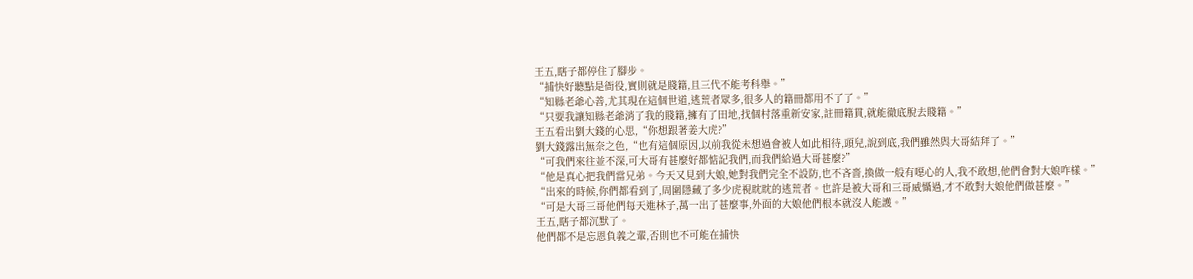王五,瞎子都停住了腳步。
“捕快好聽點是衙役,實則就是賤籍,且三代不能考科舉。”
“知縣老爺心善,尤其現在這個世道,逃荒者眾多,很多人的籍冊都用不了了。”
“只要我讓知縣老爺消了我的賤籍,擁有了田地,找個村落重新安家,註冊籍貫,就能徹底脫去賤籍。”
王五看出劉大錢的心思,“你想跟著姜大虎?”
劉大錢露出無奈之色,“也有這個原因,以前我從未想過會被人如此相待,頭兒,說到底,我們雖然與大哥結拜了。”
“可我們來往並不深,可大哥有甚麼好都惦記我們,而我們給過大哥甚麼?”
“他是真心把我們當兄弟。今天又見到大娘,她對我們完全不設防,也不吝嗇,換做一般有噁心的人,我不敢想,他們會對大娘咋樣。”
“出來的時候,你們都看到了,周圍隱藏了多少虎視眈眈的逃荒者。也許是被大哥和三哥威懾過,才不敢對大娘他們做甚麼。”
“可是大哥三哥他們每天進林子,萬一出了甚麼事,外面的大娘他們根本就沒人能護。”
王五,瞎子都沉默了。
他們都不是忘恩負義之輩,否則也不可能在捕快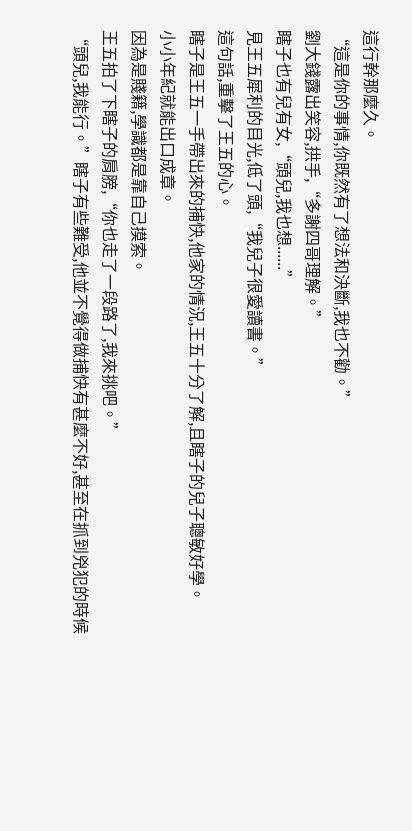這行幹那麼久。
“這是你的事情,你既然有了想法和決斷,我也不勸。”
劉大錢露出笑容,拱手,“多謝四哥理解。”
瞎子也有兒有女,“頭兒,我也想......”
見王五犀利的目光,低了頭,“我兒子很愛讀書。”
這句話,重擊了王五的心。
瞎子是王五一手帶出來的捕快,他家的情況,王五十分了解,且瞎子的兒子聰敏好學。
小小年紀就能出口成章。
因為是賤籍,學識都是靠自己摸索。
王五拍了下瞎子的肩膀,“你也走了一段路了,我來挑吧。”
“頭兒,我能行。”瞎子有些難受,他並不覺得做捕快有甚麼不好,甚至在抓到兇犯的時候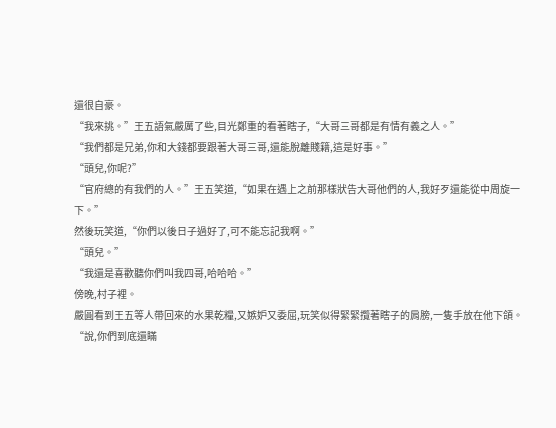還很自豪。
“我來挑。”王五語氣嚴厲了些,目光鄭重的看著瞎子,“大哥三哥都是有情有義之人。”
“我們都是兄弟,你和大錢都要跟著大哥三哥,還能脫離賤籍,這是好事。”
“頭兒,你呢?”
“官府總的有我們的人。”王五笑道,“如果在遇上之前那樣狀告大哥他們的人,我好歹還能從中周旋一下。”
然後玩笑道,“你們以後日子過好了,可不能忘記我啊。”
“頭兒。”
“我還是喜歡聽你們叫我四哥,哈哈哈。”
傍晚,村子裡。
嚴圓看到王五等人帶回來的水果乾糧,又嫉妒又委屈,玩笑似得緊緊攬著瞎子的肩膀,一隻手放在他下頜。
“說,你們到底還瞞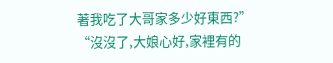著我吃了大哥家多少好東西?”
“沒沒了,大娘心好,家裡有的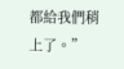都給我們稍上了。”